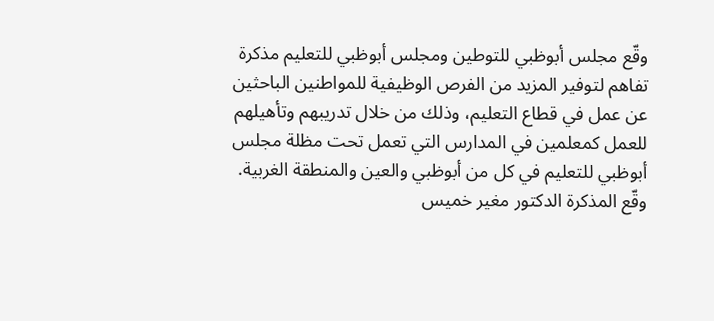وقّع مجلس أبوظبي للتوطين ومجلس أبوظبي للتعليم مذكرة تفاهم لتوفير المزيد من الفرص الوظيفية للمواطنين الباحثين عن عمل في قطاع التعليم، وذلك من خلال تدريبهم وتأهيلهم للعمل كمعلمين في المدارس التي تعمل تحت مظلة مجلس أبوظبي للتعليم في كل من أبوظبي والعين والمنطقة الغربية.
وقّع المذكرة الدكتور مغير خميس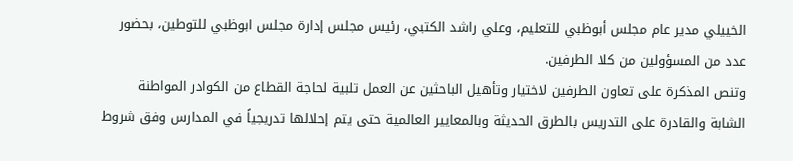الخييلي مدير عام مجلس أبوظبي للتعليم، وعلي راشد الكتبي، رئيس مجلس إدارة مجلس ابوظبي للتوطين، بحضور عدد من المسؤولين من كلا الطرفين.
وتنص المذكرة على تعاون الطرفين لاختيار وتأهيل الباحثين عن العمل تلبية لحاجة القطاع من الكوادر المواطنة الشابة والقادرة على التدريس بالطرق الحديثة وبالمعايير العالمية حتى يتم إحلالها تدريجياً في المدارس وفق شروط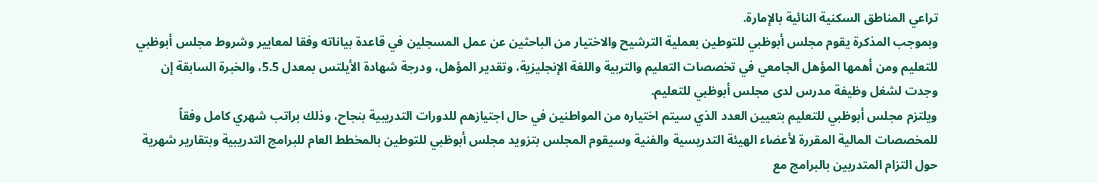تراعي المناطق السكنية النائية بالإمارة.
وبموجب المذكرة يقوم مجلس أبوظبي للتوطين بعملية الترشيح والاختيار من الباحثين عن عمل المسجلين في قاعدة بياناته وفقا لمعايير وشروط مجلس أبوظبي للتعليم ومن أهمها المؤهل الجامعي في تخصصات التعليم والتربية واللغة الإنجليزية، وتقدير المؤهل، ودرجة شهادة الأيلتس بمعدل 5.5، والخبرة السابقة إن وجدت لشغل وظيفة مدرس لدى مجلس أبوظبي للتعليم.
ويلتزم مجلس أبوظبي للتعليم بتعيين العدد الذي سيتم اختياره من المواطنين في حال اجتيازهم للدورات التدريبية بنجاح، وذلك براتب شهري كامل وفقاً للمخصصات المالية المقررة لأعضاء الهيئة التدريسية والفنية وسيقوم المجلس بتزويد مجلس أبوظبي للتوطين بالمخطط العام للبرامج التدريبية وبتقارير شهرية حول التزام المتدربين بالبرامج مع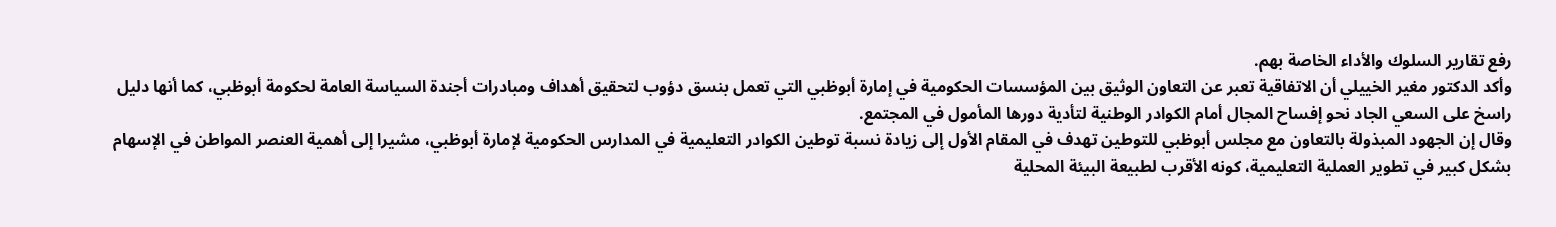رفع تقارير السلوك والأداء الخاصة بهم.
وأكد الدكتور مغير الخييلي أن الاتفاقية تعبر عن التعاون الوثيق بين المؤسسات الحكومية في إمارة أبوظبي التي تعمل بنسق دؤوب لتحقيق أهداف ومبادرات أجندة السياسة العامة لحكومة أبوظبي، كما أنها دليل راسخ على السعي الجاد نحو إفساح المجال أمام الكوادر الوطنية لتأدية دورها المأمول في المجتمع.
وقال إن الجهود المبذولة بالتعاون مع مجلس أبوظبي للتوطين تهدف في المقام الأول إلى زيادة نسبة توطين الكوادر التعليمية في المدارس الحكومية لإمارة أبوظبي، مشيرا إلى أهمية العنصر المواطن في الإسهام بشكل كبير في تطوير العملية التعليمية، كونه الأقرب لطبيعة البيئة المحلية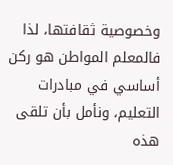وخصوصية ثقافتها، لذا فالمعلم المواطن هو ركن أساسي في مبادرات التعليم، ونأمل بأن تلقى هذه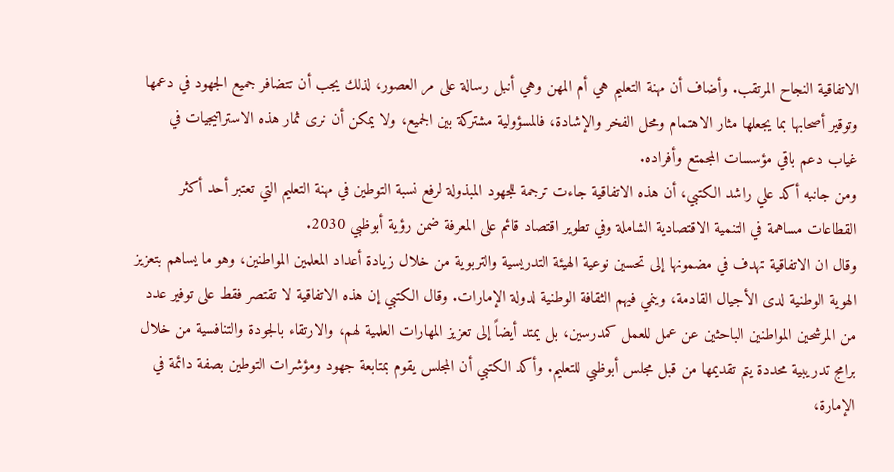الاتفاقية النجاح المرتقب. وأضاف أن مهنة التعليم هي أم المهن وهي أنبل رسالة على مر العصور، لذلك يجب أن تتضافر جميع الجهود في دعمها وتوقير أصحابها بما يجعلها مثار الاهتمام ومحل الفخر والإشادة، فالمسؤولية مشتركة بين الجميع، ولا يمكن أن نرى ثمار هذه الاستراتيجيات في غياب دعم باقي مؤسسات المجمتع وأفراده.
ومن جانبه أكد علي راشد الكتبي، أن هذه الاتفاقية جاءت ترجمة للجهود المبذولة لرفع نسبة التوطين في مهنة التعليم التي تعتبر أحد أكثر القطاعات مساهمة في التنمية الاقتصادية الشاملة وفي تطوير اقتصاد قائم على المعرفة ضمن رؤية أبوظبي 2030.
وقال ان الاتفاقية تهدف في مضمونها إلى تحسين نوعية الهيئة التدريسية والتربوية من خلال زيادة أعداد المعلمين المواطنين، وهو ما يساهم بتعزيز الهوية الوطنية لدى الأجيال القادمة، وينمي فيهم الثقافة الوطنية لدولة الإمارات. وقال الكتبي إن هذه الاتفاقية لا تقتصر فقط على توفير عدد من المرشحين المواطنين الباحثين عن عمل للعمل كمدرسين، بل يمتد أيضاً إلى تعزيز المهارات العلمية لهم، والارتقاء بالجودة والتنافسية من خلال برامج تدريبية محددة يتم تقديمها من قبل مجلس أبوظبي للتعليم. وأكد الكتبي أن المجلس يقوم بمتابعة جهود ومؤشرات التوطين بصفة دائمة في الإمارة،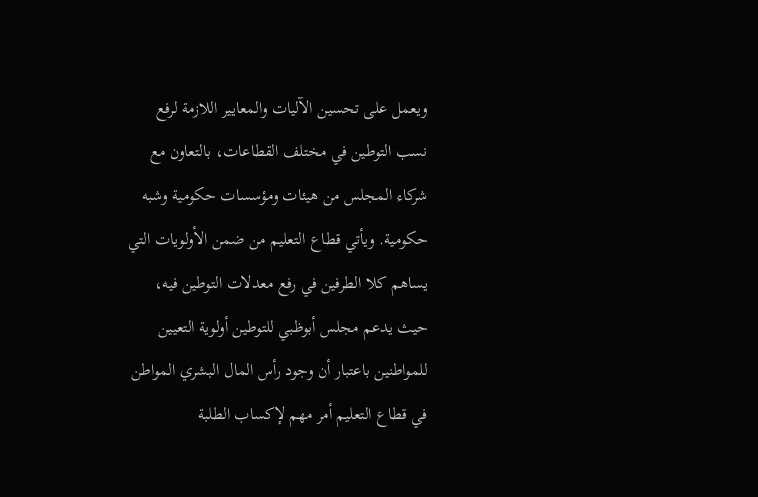ويعمل على تحسين الآليات والمعايير اللازمة لرفع نسب التوطين في مختلف القطاعات، بالتعاون مع شركاء المجلس من هيئات ومؤسسات حكومية وشبه حكومية. ويأتي قطاع التعليم من ضمن الأولويات التي يساهم كلا الطرفين في رفع معدلات التوطين فيه، حيث يدعم مجلس أبوظبي للتوطين أولوية التعيين للمواطنين باعتبار أن وجود رأس المال البشري المواطن في قطاع التعليم أمر مهم لإكساب الطلبة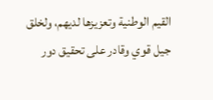القيم الوطنية وتعزيزها لديهم، ولخلق جيل قوي وقادر على تحقيق دور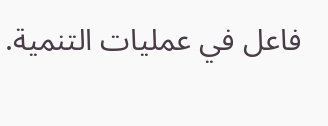فاعل في عمليات التنمية.